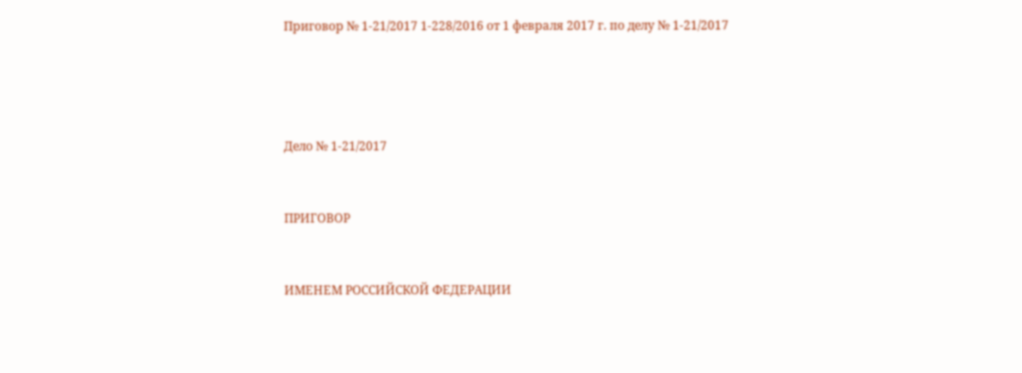Приговор № 1-21/2017 1-228/2016 от 1 февраля 2017 г. по делу № 1-21/2017




Дело № 1-21/2017


ПРИГОВОР


ИМЕНЕМ РОССИЙСКОЙ ФЕДЕРАЦИИ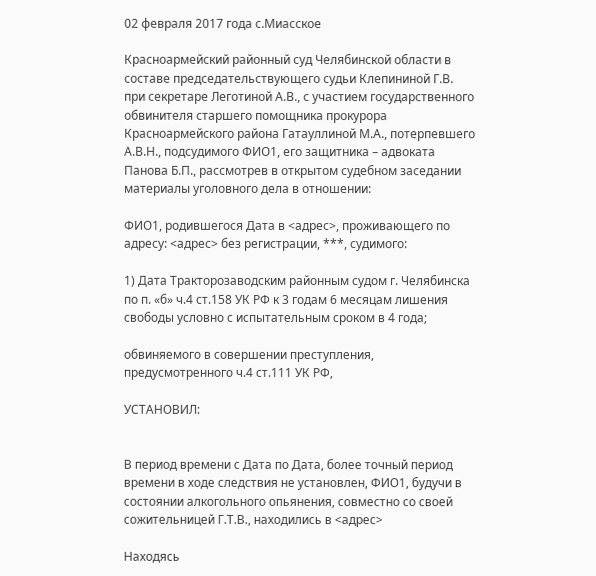02 февраля 2017 года с.Миасское

Красноармейский районный суд Челябинской области в составе председательствующего судьи Клепининой Г.В. при секретаре Леготиной А.В., с участием государственного обвинителя старшего помощника прокурора Красноармейского района Гатауллиной М.А., потерпевшего А.В.Н., подсудимого ФИО1, его защитника – адвоката Панова Б.П., рассмотрев в открытом судебном заседании материалы уголовного дела в отношении:

ФИО1, родившегося Дата в <адрес>, проживающего по адресу: <адрес> без регистрации, ***, судимого:

1) Дата Тракторозаводским районным судом г. Челябинска по п. «б» ч.4 ст.158 УК РФ к 3 годам 6 месяцам лишения свободы условно с испытательным сроком в 4 года;

обвиняемого в совершении преступления, предусмотренного ч.4 ст.111 УК РФ,

УСТАНОВИЛ:


В период времени с Дата по Дата, более точный период времени в ходе следствия не установлен, ФИО1, будучи в состоянии алкогольного опьянения, совместно со своей сожительницей Г.Т.В., находились в <адрес>

Находясь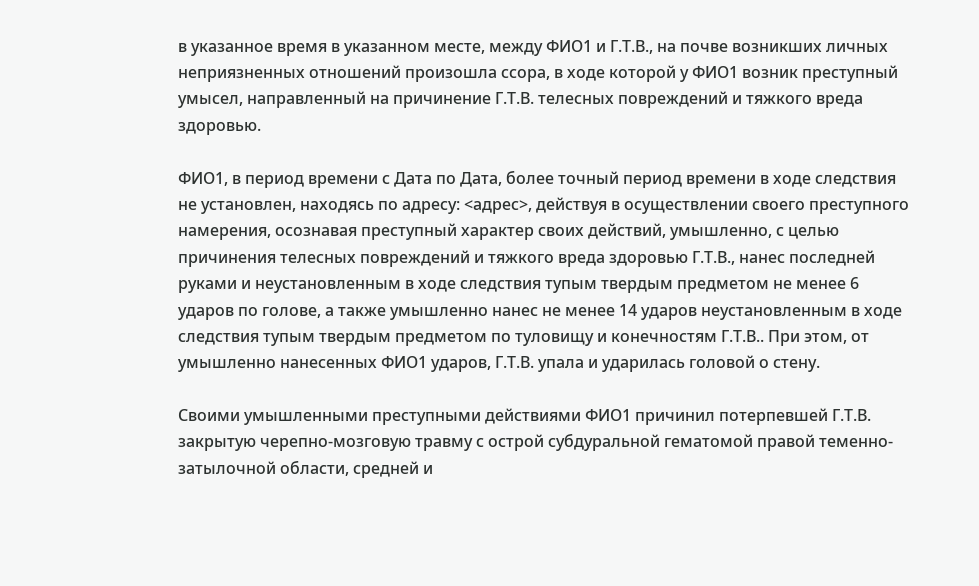в указанное время в указанном месте, между ФИО1 и Г.Т.В., на почве возникших личных неприязненных отношений произошла ссора, в ходе которой у ФИО1 возник преступный умысел, направленный на причинение Г.Т.В. телесных повреждений и тяжкого вреда здоровью.

ФИО1, в период времени с Дата по Дата, более точный период времени в ходе следствия не установлен, находясь по адресу: <адрес>, действуя в осуществлении своего преступного намерения, осознавая преступный характер своих действий, умышленно, с целью причинения телесных повреждений и тяжкого вреда здоровью Г.Т.В., нанес последней руками и неустановленным в ходе следствия тупым твердым предметом не менее 6 ударов по голове, а также умышленно нанес не менее 14 ударов неустановленным в ходе следствия тупым твердым предметом по туловищу и конечностям Г.Т.В.. При этом, от умышленно нанесенных ФИО1 ударов, Г.Т.В. упала и ударилась головой о стену.

Своими умышленными преступными действиями ФИО1 причинил потерпевшей Г.Т.В. закрытую черепно-мозговую травму с острой субдуральной гематомой правой теменно-затылочной области, средней и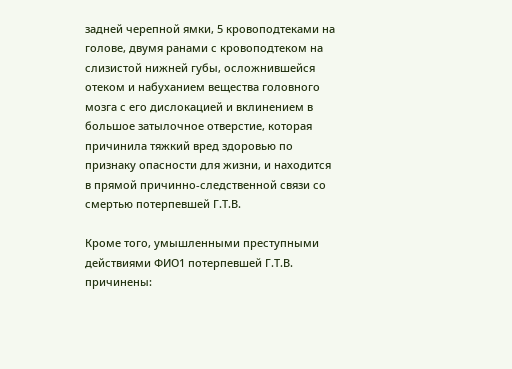задней черепной ямки, 5 кровоподтеками на голове, двумя ранами с кровоподтеком на слизистой нижней губы, осложнившейся отеком и набуханием вещества головного мозга с его дислокацией и вклинением в большое затылочное отверстие, которая причинила тяжкий вред здоровью по признаку опасности для жизни, и находится в прямой причинно-следственной связи со смертью потерпевшей Г.Т.В.

Кроме того, умышленными преступными действиями ФИО1 потерпевшей Г.Т.В. причинены: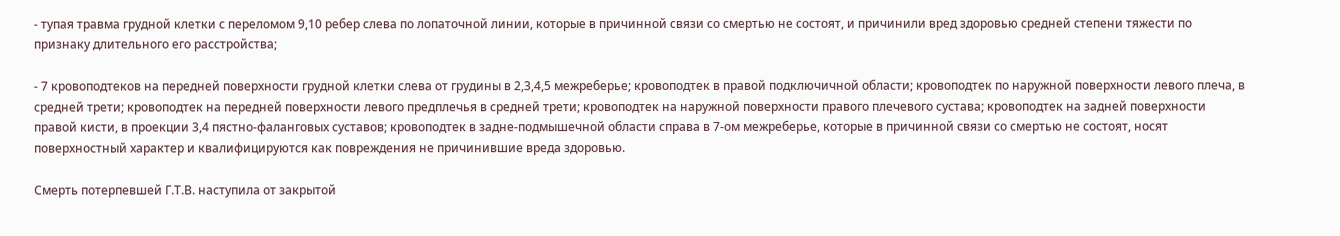- тупая травма грудной клетки с переломом 9,10 ребер слева по лопаточной линии, которые в причинной связи со смертью не состоят, и причинили вред здоровью средней степени тяжести по признаку длительного его расстройства;

- 7 кровоподтеков на передней поверхности грудной клетки слева от грудины в 2,3,4,5 межреберье; кровоподтек в правой подключичной области; кровоподтек по наружной поверхности левого плеча, в средней трети; кровоподтек на передней поверхности левого предплечья в средней трети; кровоподтек на наружной поверхности правого плечевого сустава; кровоподтек на задней поверхности правой кисти, в проекции 3,4 пястно-фаланговых суставов; кровоподтек в задне-подмышечной области справа в 7-ом межреберье, которые в причинной связи со смертью не состоят, носят поверхностный характер и квалифицируются как повреждения не причинившие вреда здоровью.

Смерть потерпевшей Г.Т.В. наступила от закрытой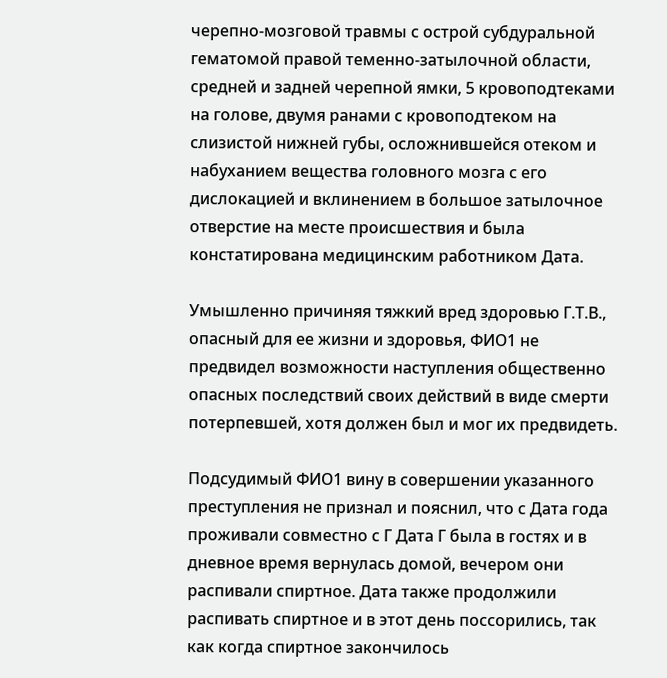черепно-мозговой травмы с острой субдуральной гематомой правой теменно-затылочной области, средней и задней черепной ямки, 5 кровоподтеками на голове, двумя ранами с кровоподтеком на слизистой нижней губы, осложнившейся отеком и набуханием вещества головного мозга с его дислокацией и вклинением в большое затылочное отверстие на месте происшествия и была констатирована медицинским работником Дата.

Умышленно причиняя тяжкий вред здоровью Г.Т.В., опасный для ее жизни и здоровья, ФИО1 не предвидел возможности наступления общественно опасных последствий своих действий в виде смерти потерпевшей, хотя должен был и мог их предвидеть.

Подсудимый ФИО1 вину в совершении указанного преступления не признал и пояснил, что с Дата года проживали совместно с Г Дата Г была в гостях и в дневное время вернулась домой, вечером они распивали спиртное. Дата также продолжили распивать спиртное и в этот день поссорились, так как когда спиртное закончилось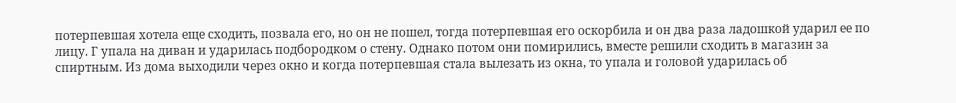потерпевшая хотела еще сходить, позвала его, но он не пошел, тогда потерпевшая его оскорбила и он два раза ладошкой ударил ее по лицу. Г упала на диван и ударилась подбородком о стену. Однако потом они помирились, вместе решили сходить в магазин за спиртным. Из дома выходили через окно и когда потерпевшая стала вылезать из окна, то упала и головой ударилась об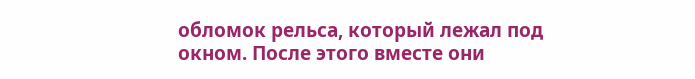обломок рельса, который лежал под окном. После этого вместе они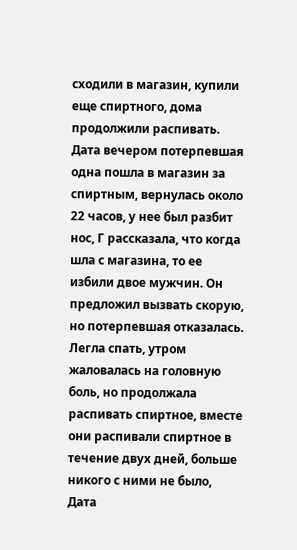сходили в магазин, купили еще спиртного, дома продолжили распивать. Дата вечером потерпевшая одна пошла в магазин за спиртным, вернулась около 22 часов, у нее был разбит нос, Г рассказала, что когда шла с магазина, то ее избили двое мужчин. Он предложил вызвать скорую, но потерпевшая отказалась. Легла спать, утром жаловалась на головную боль, но продолжала распивать спиртное, вместе они распивали спиртное в течение двух дней, больше никого с ними не было, Дата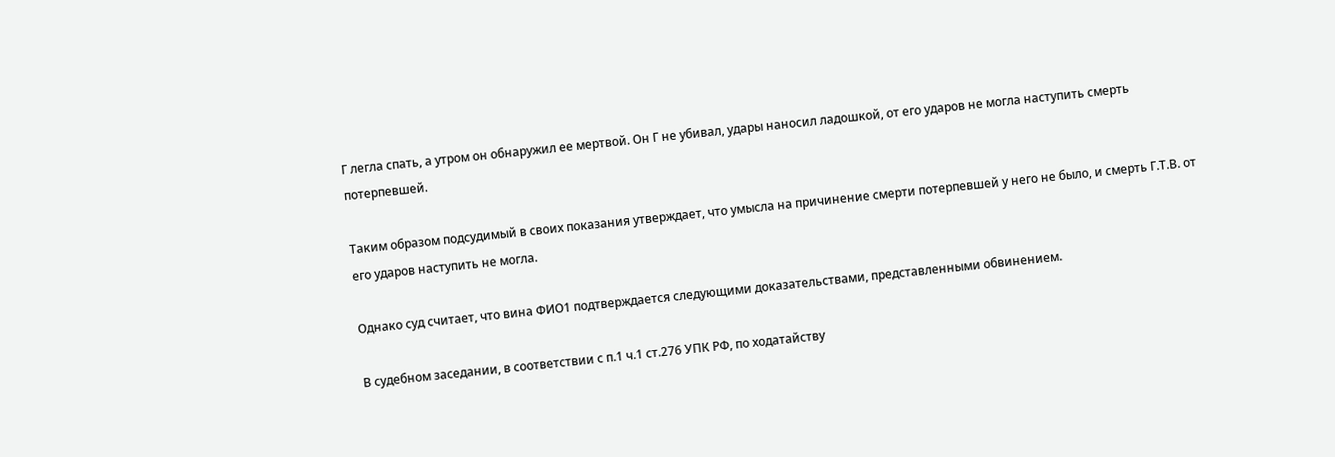Г легла спать, а утром он обнаружил ее мертвой. Он Г не убивал, удары наносил ладошкой, от его ударов не могла наступить смерть потерпевшей.

Таким образом подсудимый в своих показания утверждает, что умысла на причинение смерти потерпевшей у него не было, и смерть Г.Т.В. от его ударов наступить не могла.

Однако суд считает, что вина ФИО1 подтверждается следующими доказательствами, представленными обвинением.

В судебном заседании, в соответствии с п.1 ч.1 ст.276 УПК РФ, по ходатайству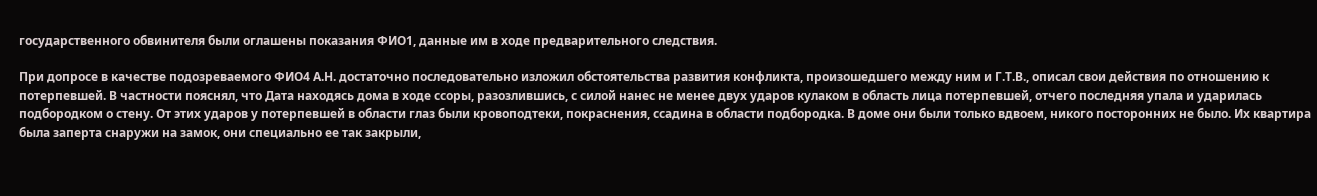государственного обвинителя были оглашены показания ФИО1, данные им в ходе предварительного следствия.

При допросе в качестве подозреваемого ФИО4 А.Н. достаточно последовательно изложил обстоятельства развития конфликта, произошедшего между ним и Г.Т.В., описал свои действия по отношению к потерпевшей. В частности пояснял, что Дата находясь дома в ходе ссоры, разозлившись, с силой нанес не менее двух ударов кулаком в область лица потерпевшей, отчего последняя упала и ударилась подбородком о стену. От этих ударов у потерпевшей в области глаз были кровоподтеки, покраснения, ссадина в области подбородка. В доме они были только вдвоем, никого посторонних не было. Их квартира была заперта снаружи на замок, они специально ее так закрыли,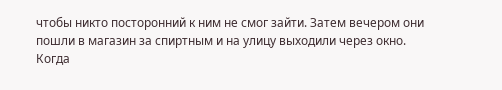чтобы никто посторонний к ним не смог зайти. Затем вечером они пошли в магазин за спиртным и на улицу выходили через окно. Когда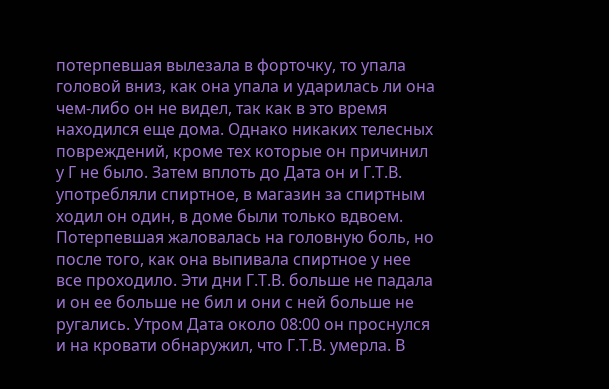потерпевшая вылезала в форточку, то упала головой вниз, как она упала и ударилась ли она чем-либо он не видел, так как в это время находился еще дома. Однако никаких телесных повреждений, кроме тех которые он причинил у Г не было. Затем вплоть до Дата он и Г.Т.В. употребляли спиртное, в магазин за спиртным ходил он один, в доме были только вдвоем. Потерпевшая жаловалась на головную боль, но после того, как она выпивала спиртное у нее все проходило. Эти дни Г.Т.В. больше не падала и он ее больше не бил и они с ней больше не ругались. Утром Дата около 08:00 он проснулся и на кровати обнаружил, что Г.Т.В. умерла. В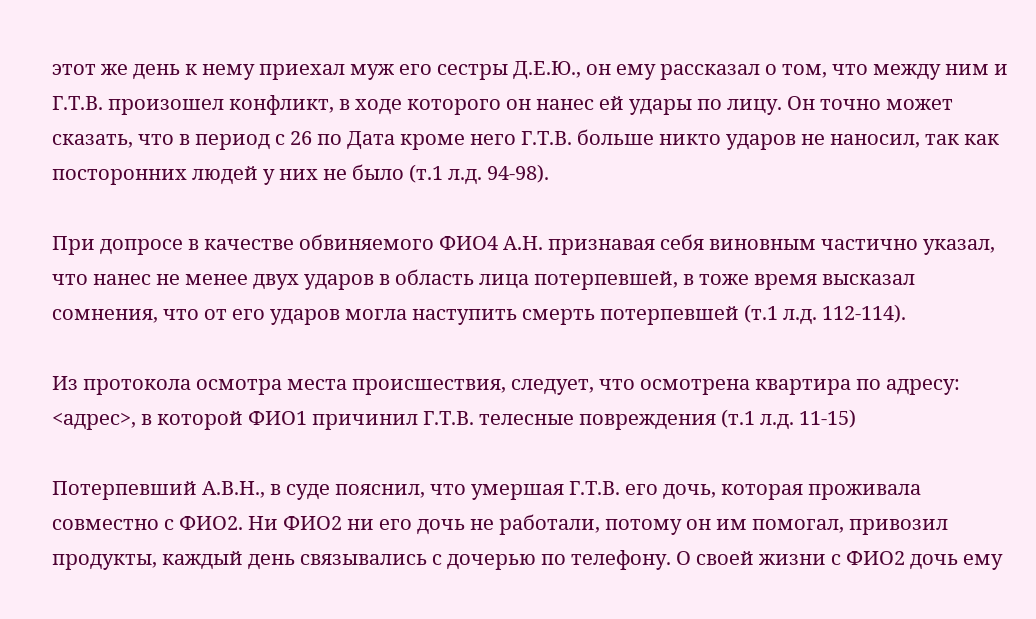этот же день к нему приехал муж его сестры Д.Е.Ю., он ему рассказал о том, что между ним и Г.Т.В. произошел конфликт, в ходе которого он нанес ей удары по лицу. Он точно может сказать, что в период с 26 по Дата кроме него Г.Т.В. больше никто ударов не наносил, так как посторонних людей у них не было (т.1 л.д. 94-98).

При допросе в качестве обвиняемого ФИО4 А.Н. признавая себя виновным частично указал, что нанес не менее двух ударов в область лица потерпевшей, в тоже время высказал сомнения, что от его ударов могла наступить смерть потерпевшей (т.1 л.д. 112-114).

Из протокола осмотра места происшествия, следует, что осмотрена квартира по адресу: <адрес>, в которой ФИО1 причинил Г.Т.В. телесные повреждения (т.1 л.д. 11-15)

Потерпевший А.В.Н., в суде пояснил, что умершая Г.Т.В. его дочь, которая проживала совместно с ФИО2. Ни ФИО2 ни его дочь не работали, потому он им помогал, привозил продукты, каждый день связывались с дочерью по телефону. О своей жизни с ФИО2 дочь ему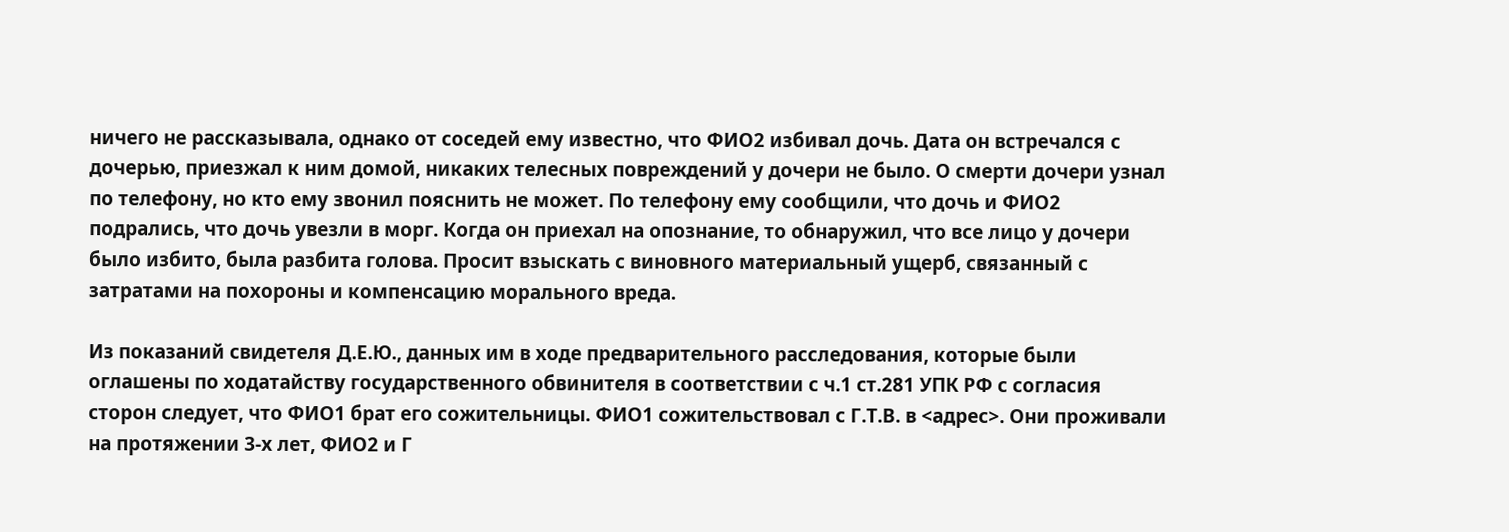ничего не рассказывала, однако от соседей ему известно, что ФИО2 избивал дочь. Дата он встречался с дочерью, приезжал к ним домой, никаких телесных повреждений у дочери не было. О смерти дочери узнал по телефону, но кто ему звонил пояснить не может. По телефону ему сообщили, что дочь и ФИО2 подрались, что дочь увезли в морг. Когда он приехал на опознание, то обнаружил, что все лицо у дочери было избито, была разбита голова. Просит взыскать с виновного материальный ущерб, связанный с затратами на похороны и компенсацию морального вреда.

Из показаний свидетеля Д.Е.Ю., данных им в ходе предварительного расследования, которые были оглашены по ходатайству государственного обвинителя в соответствии с ч.1 ст.281 УПК РФ с согласия сторон следует, что ФИО1 брат его сожительницы. ФИО1 сожительствовал с Г.Т.В. в <адрес>. Они проживали на протяжении 3-х лет, ФИО2 и Г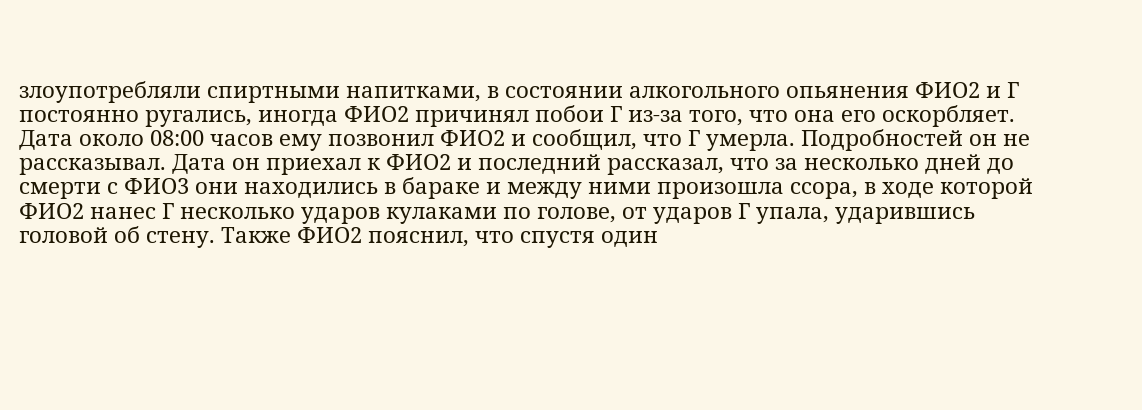злоупотребляли спиртными напитками, в состоянии алкогольного опьянения ФИО2 и Г постоянно ругались, иногда ФИО2 причинял побои Г из-за того, что она его оскорбляет. Дата около 08:00 часов ему позвонил ФИО2 и сообщил, что Г умерла. Подробностей он не рассказывал. Дата он приехал к ФИО2 и последний рассказал, что за несколько дней до смерти с ФИО3 они находились в бараке и между ними произошла ссора, в ходе которой ФИО2 нанес Г несколько ударов кулаками по голове, от ударов Г упала, ударившись головой об стену. Также ФИО2 пояснил, что спустя один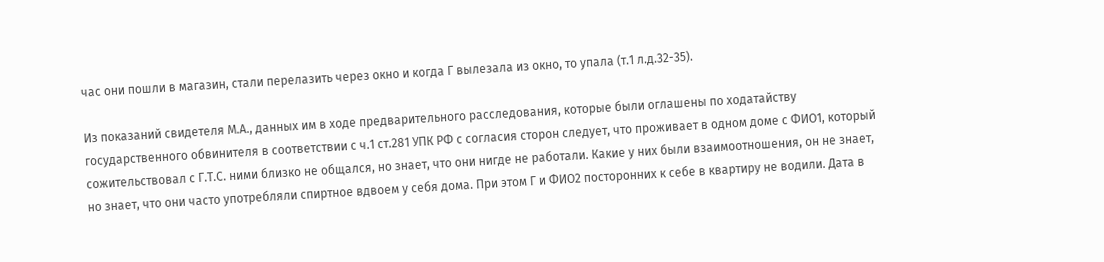час они пошли в магазин, стали перелазить через окно и когда Г вылезала из окно, то упала (т.1 л.д.32-35).

Из показаний свидетеля М.А., данных им в ходе предварительного расследования, которые были оглашены по ходатайству государственного обвинителя в соответствии с ч.1 ст.281 УПК РФ с согласия сторон следует, что проживает в одном доме с ФИО1, который сожительствовал с Г.Т.С. ними близко не общался, но знает, что они нигде не работали. Какие у них были взаимоотношения, он не знает, но знает, что они часто употребляли спиртное вдвоем у себя дома. При этом Г и ФИО2 посторонних к себе в квартиру не водили. Дата в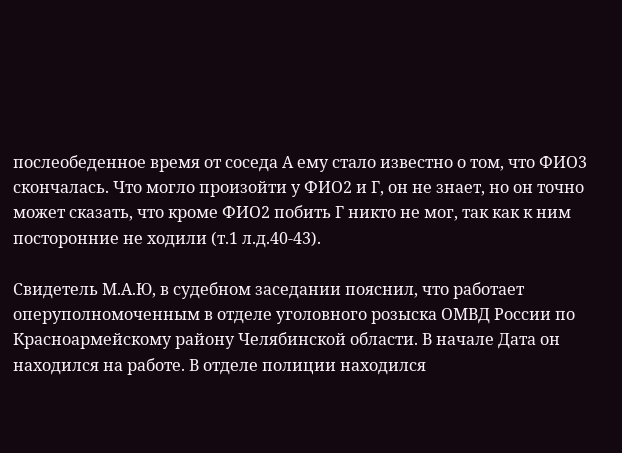послеобеденное время от соседа А ему стало известно о том, что ФИО3 скончалась. Что могло произойти у ФИО2 и Г, он не знает, но он точно может сказать, что кроме ФИО2 побить Г никто не мог, так как к ним посторонние не ходили (т.1 л.д.40-43).

Свидетель М.А.Ю, в судебном заседании пояснил, что работает оперуполномоченным в отделе уголовного розыска ОМВД России по Красноармейскому району Челябинской области. В начале Дата он находился на работе. В отделе полиции находился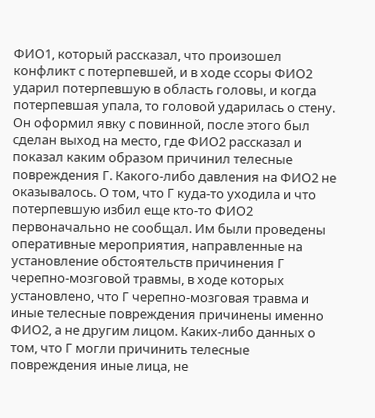ФИО1, который рассказал, что произошел конфликт с потерпевшей, и в ходе ссоры ФИО2 ударил потерпевшую в область головы, и когда потерпевшая упала, то головой ударилась о стену. Он оформил явку с повинной, после этого был сделан выход на место, где ФИО2 рассказал и показал каким образом причинил телесные повреждения Г. Какого-либо давления на ФИО2 не оказывалось. О том, что Г куда-то уходила и что потерпевшую избил еще кто-то ФИО2 первоначально не сообщал. Им были проведены оперативные мероприятия, направленные на установление обстоятельств причинения Г черепно-мозговой травмы, в ходе которых установлено, что Г черепно-мозговая травма и иные телесные повреждения причинены именно ФИО2, а не другим лицом. Каких-либо данных о том, что Г могли причинить телесные повреждения иные лица, не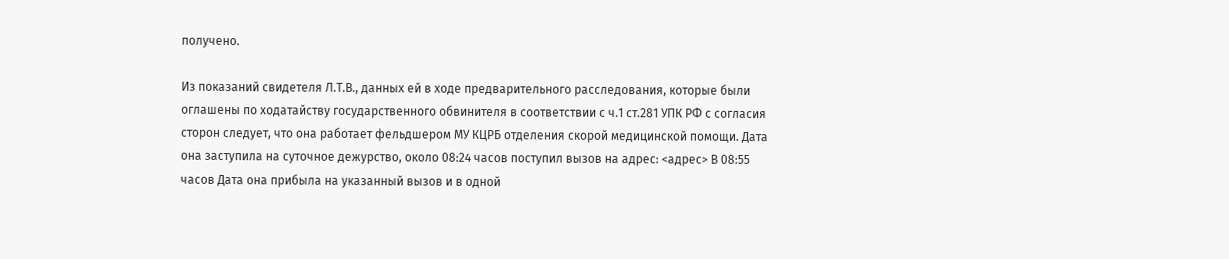получено.

Из показаний свидетеля Л.Т.В., данных ей в ходе предварительного расследования, которые были оглашены по ходатайству государственного обвинителя в соответствии с ч.1 ст.281 УПК РФ с согласия сторон следует, что она работает фельдшером МУ КЦРБ отделения скорой медицинской помощи. Дата она заступила на суточное дежурство, около 08:24 часов поступил вызов на адрес: <адрес> В 08:55 часов Дата она прибыла на указанный вызов и в одной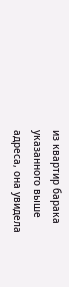из квартир барака указанного выше адреса, она увидела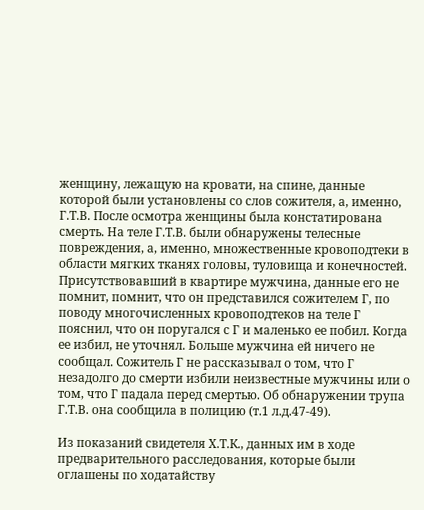женщину, лежащую на кровати, на спине, данные которой были установлены со слов сожителя, а, именно, Г.Т.В. После осмотра женщины была констатирована смерть. На теле Г.Т.В. были обнаружены телесные повреждения, а, именно, множественные кровоподтеки в области мягких тканях головы, туловища и конечностей. Присутствовавший в квартире мужчина, данные его не помнит, помнит, что он представился сожителем Г, по поводу многочисленных кровоподтеков на теле Г пояснил, что он поругался с Г и маленько ее побил. Когда ее избил, не уточнял. Больше мужчина ей ничего не сообщал. Сожитель Г не рассказывал о том, что Г незадолго до смерти избили неизвестные мужчины или о том, что Г падала перед смертью. Об обнаружении трупа Г.Т.В. она сообщила в полицию (т.1 л.д.47-49).

Из показаний свидетеля Х.Т.К., данных им в ходе предварительного расследования, которые были оглашены по ходатайству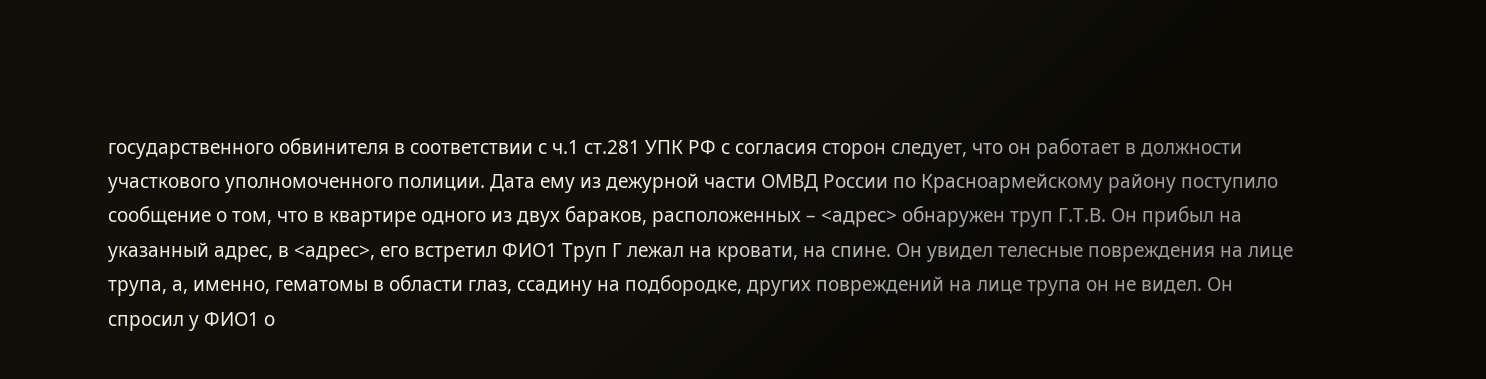государственного обвинителя в соответствии с ч.1 ст.281 УПК РФ с согласия сторон следует, что он работает в должности участкового уполномоченного полиции. Дата ему из дежурной части ОМВД России по Красноармейскому району поступило сообщение о том, что в квартире одного из двух бараков, расположенных – <адрес> обнаружен труп Г.Т.В. Он прибыл на указанный адрес, в <адрес>, его встретил ФИО1 Труп Г лежал на кровати, на спине. Он увидел телесные повреждения на лице трупа, а, именно, гематомы в области глаз, ссадину на подбородке, других повреждений на лице трупа он не видел. Он спросил у ФИО1 о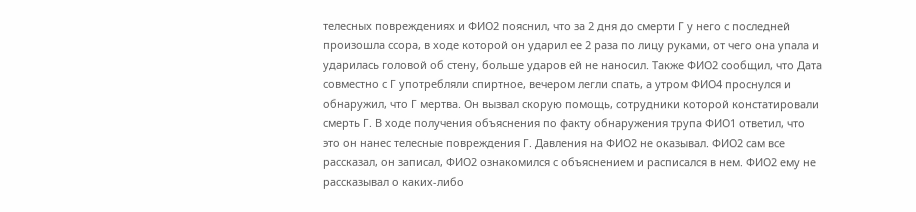телесных повреждениях и ФИО2 пояснил, что за 2 дня до смерти Г у него с последней произошла ссора, в ходе которой он ударил ее 2 раза по лицу руками, от чего она упала и ударилась головой об стену, больше ударов ей не наносил. Также ФИО2 сообщил, что Дата совместно с Г употребляли спиртное, вечером легли спать, а утром ФИО4 проснулся и обнаружил, что Г мертва. Он вызвал скорую помощь, сотрудники которой констатировали смерть Г. В ходе получения объяснения по факту обнаружения трупа ФИО1 ответил, что это он нанес телесные повреждения Г. Давления на ФИО2 не оказывал. ФИО2 сам все рассказал, он записал, ФИО2 ознакомился с объяснением и расписался в нем. ФИО2 ему не рассказывал о каких-либо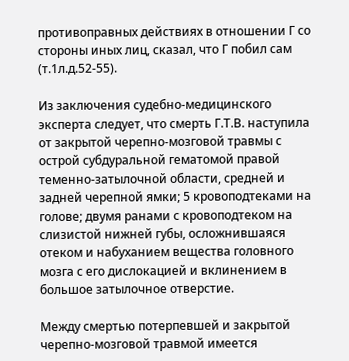противоправных действиях в отношении Г со стороны иных лиц, сказал, что Г побил сам (т.1л.д.52-55).

Из заключения судебно-медицинского эксперта следует, что смерть Г.Т.В. наступила от закрытой черепно-мозговой травмы с острой субдуральной гематомой правой теменно-затылочной области, средней и задней черепной ямки; 5 кровоподтеками на голове; двумя ранами с кровоподтеком на слизистой нижней губы, осложнившаяся отеком и набуханием вещества головного мозга с его дислокацией и вклинением в большое затылочное отверстие.

Между смертью потерпевшей и закрытой черепно-мозговой травмой имеется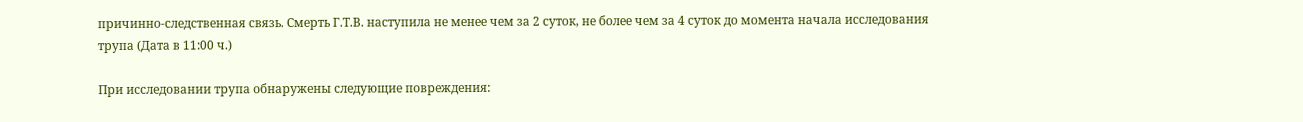причинно-следственная связь. Смерть Г.Т.В. наступила не менее чем за 2 суток, не более чем за 4 суток до момента начала исследования трупа (Дата в 11:00 ч.)

При исследовании трупа обнаружены следующие повреждения: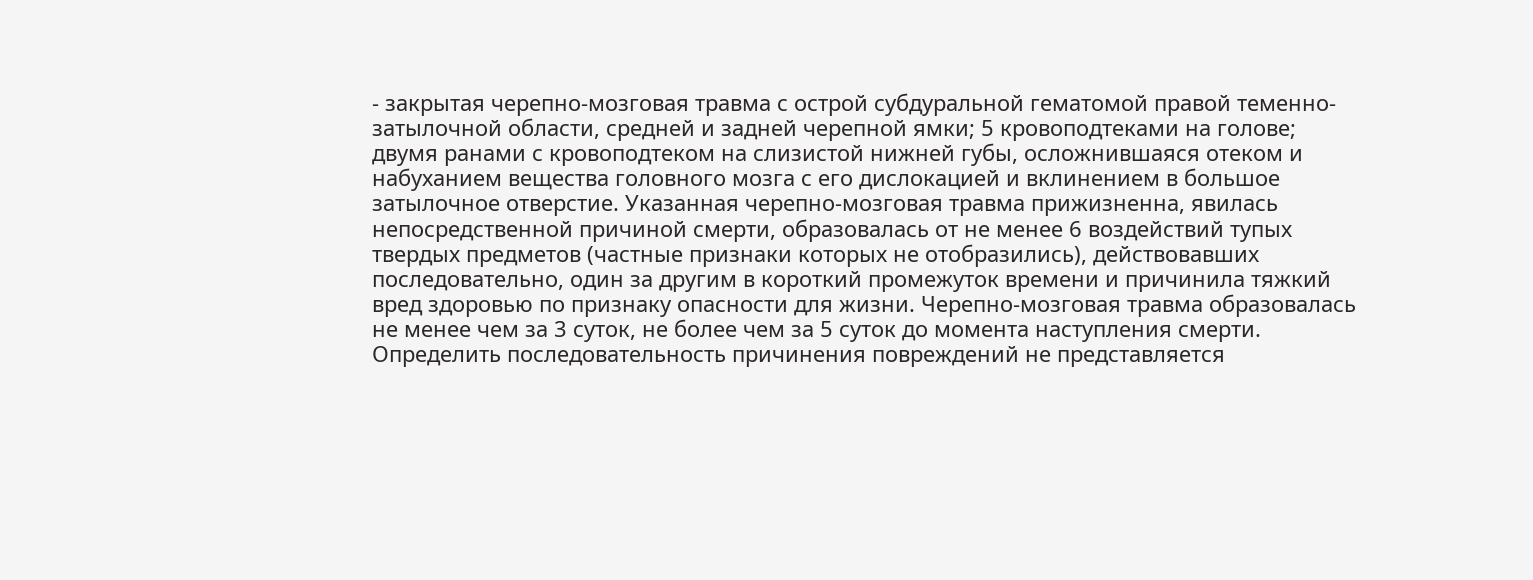- закрытая черепно-мозговая травма с острой субдуральной гематомой правой теменно-затылочной области, средней и задней черепной ямки; 5 кровоподтеками на голове; двумя ранами с кровоподтеком на слизистой нижней губы, осложнившаяся отеком и набуханием вещества головного мозга с его дислокацией и вклинением в большое затылочное отверстие. Указанная черепно-мозговая травма прижизненна, явилась непосредственной причиной смерти, образовалась от не менее 6 воздействий тупых твердых предметов (частные признаки которых не отобразились), действовавших последовательно, один за другим в короткий промежуток времени и причинила тяжкий вред здоровью по признаку опасности для жизни. Черепно-мозговая травма образовалась не менее чем за 3 суток, не более чем за 5 суток до момента наступления смерти. Определить последовательность причинения повреждений не представляется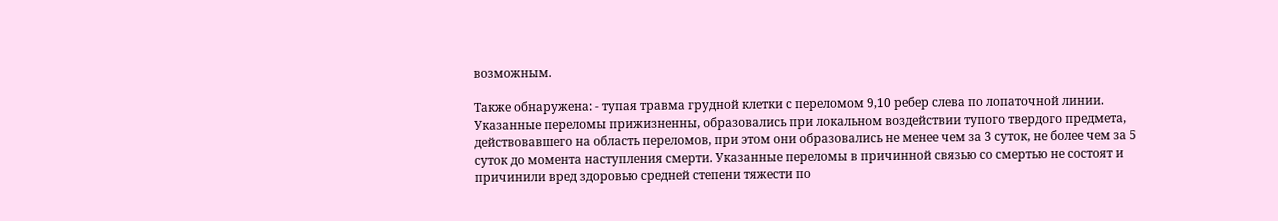возможным.

Также обнаружена: - тупая травма грудной клетки с переломом 9,10 ребер слева по лопаточной линии. Указанные переломы прижизненны, образовались при локальном воздействии тупого твердого предмета, действовавшего на область переломов, при этом они образовались не менее чем за 3 суток, не более чем за 5 суток до момента наступления смерти. Указанные переломы в причинной связью со смертью не состоят и причинили вред здоровью средней степени тяжести по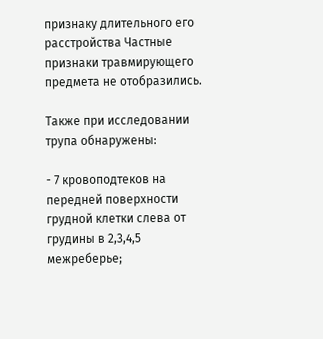признаку длительного его расстройства Частные признаки травмирующего предмета не отобразились.

Также при исследовании трупа обнаружены:

- 7 кровоподтеков на передней поверхности грудной клетки слева от грудины в 2,3,4,5 межреберье;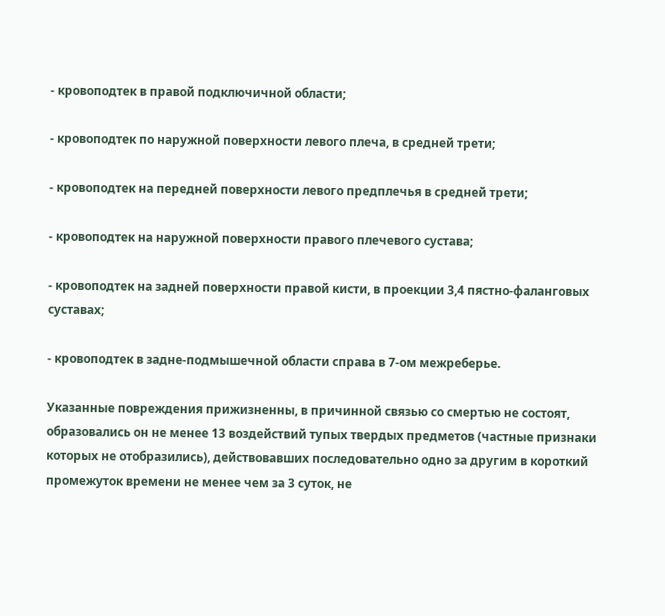- кровоподтек в правой подключичной области;

- кровоподтек по наружной поверхности левого плеча, в средней трети;

- кровоподтек на передней поверхности левого предплечья в средней трети;

- кровоподтек на наружной поверхности правого плечевого сустава;

- кровоподтек на задней поверхности правой кисти, в проекции 3,4 пястно-фаланговых суставах;

- кровоподтек в задне-подмышечной области справа в 7-ом межреберье.

Указанные повреждения прижизненны, в причинной связью со смертью не состоят, образовались он не менее 13 воздействий тупых твердых предметов (частные признаки которых не отобразились), действовавших последовательно одно за другим в короткий промежуток времени не менее чем за 3 суток, не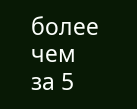более чем за 5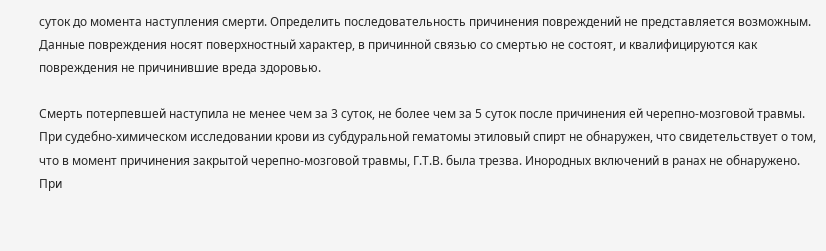суток до момента наступления смерти. Определить последовательность причинения повреждений не представляется возможным. Данные повреждения носят поверхностный характер, в причинной связью со смертью не состоят, и квалифицируются как повреждения не причинившие вреда здоровью.

Смерть потерпевшей наступила не менее чем за 3 суток, не более чем за 5 суток после причинения ей черепно-мозговой травмы. При судебно-химическом исследовании крови из субдуральной гематомы этиловый спирт не обнаружен, что свидетельствует о том, что в момент причинения закрытой черепно-мозговой травмы, Г.Т.В. была трезва. Инородных включений в ранах не обнаружено. При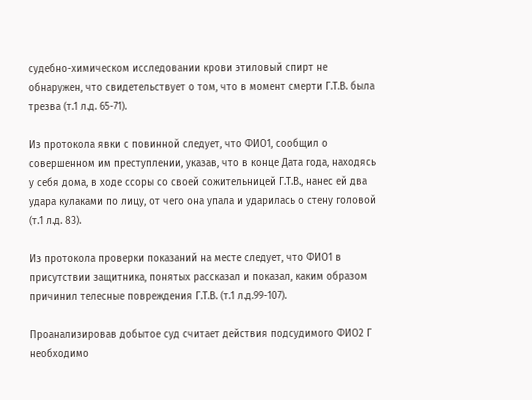судебно-химическом исследовании крови этиловый спирт не обнаружен, что свидетельствует о том, что в момент смерти Г.Т.В. была трезва (т.1 л.д. 65-71).

Из протокола явки с повинной следует, что ФИО1, сообщил о совершенном им преступлении, указав, что в конце Дата года, находясь у себя дома, в ходе ссоры со своей сожительницей Г.Т.В., нанес ей два удара кулаками по лицу, от чего она упала и ударилась о стену головой (т.1 л.д. 83).

Из протокола проверки показаний на месте следует, что ФИО1 в присутствии защитника, понятых рассказал и показал, каким образом причинил телесные повреждения Г.Т.В. (т.1 л.д.99-107).

Проанализировав добытое суд считает действия подсудимого ФИО2 Г необходимо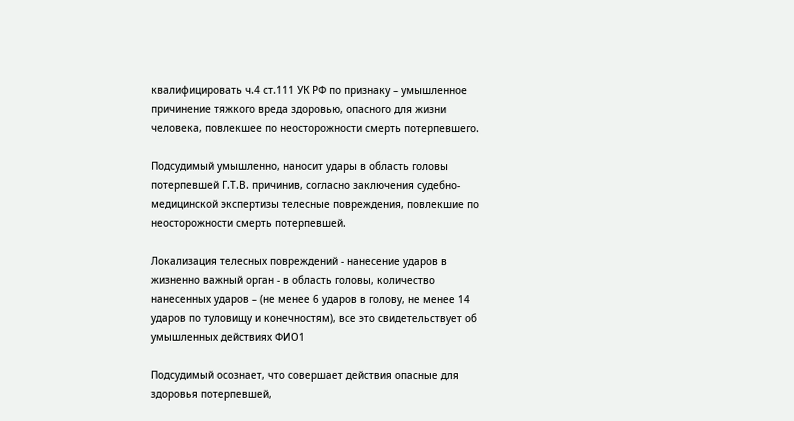квалифицировать ч.4 ст.111 УК РФ по признаку – умышленное причинение тяжкого вреда здоровью, опасного для жизни человека, повлекшее по неосторожности смерть потерпевшего.

Подсудимый умышленно, наносит удары в область головы потерпевшей Г.Т.В. причинив, согласно заключения судебно-медицинской экспертизы телесные повреждения, повлекшие по неосторожности смерть потерпевшей.

Локализация телесных повреждений - нанесение ударов в жизненно важный орган - в область головы, количество нанесенных ударов – (не менее 6 ударов в голову, не менее 14 ударов по туловищу и конечностям), все это свидетельствует об умышленных действиях ФИО1

Подсудимый осознает, что совершает действия опасные для здоровья потерпевшей,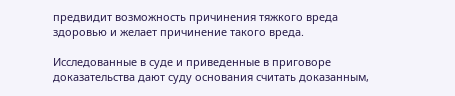предвидит возможность причинения тяжкого вреда здоровью и желает причинение такого вреда.

Исследованные в суде и приведенные в приговоре доказательства дают суду основания считать доказанным,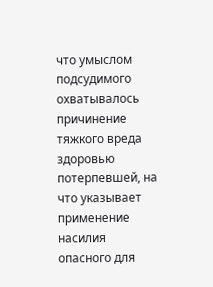что умыслом подсудимого охватывалось причинение тяжкого вреда здоровью потерпевшей, на что указывает применение насилия опасного для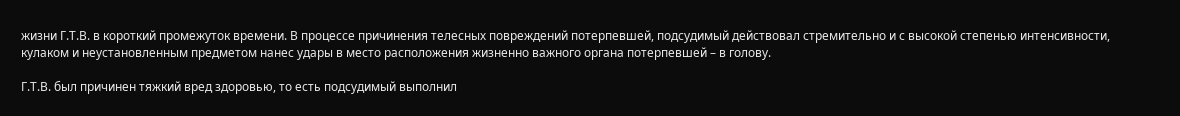жизни Г.Т.В. в короткий промежуток времени. В процессе причинения телесных повреждений потерпевшей, подсудимый действовал стремительно и с высокой степенью интенсивности, кулаком и неустановленным предметом нанес удары в место расположения жизненно важного органа потерпевшей – в голову.

Г.Т.В. был причинен тяжкий вред здоровью, то есть подсудимый выполнил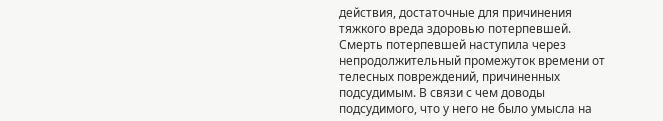действия, достаточные для причинения тяжкого вреда здоровью потерпевшей. Смерть потерпевшей наступила через непродолжительный промежуток времени от телесных повреждений, причиненных подсудимым. В связи с чем доводы подсудимого, что у него не было умысла на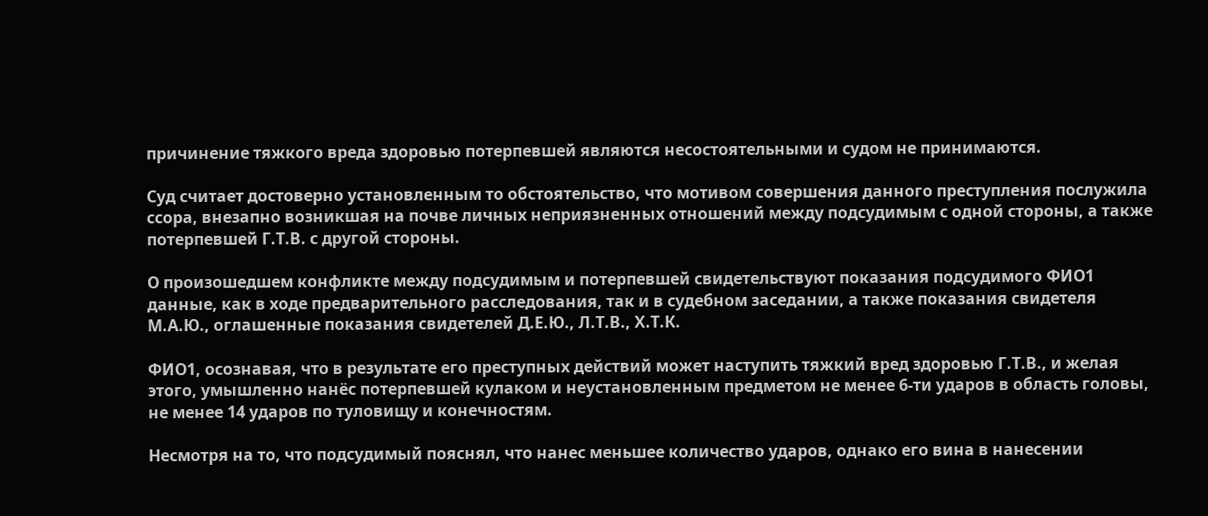причинение тяжкого вреда здоровью потерпевшей являются несостоятельными и судом не принимаются.

Суд считает достоверно установленным то обстоятельство, что мотивом совершения данного преступления послужила ссора, внезапно возникшая на почве личных неприязненных отношений между подсудимым с одной стороны, а также потерпевшей Г.Т.В. с другой стороны.

О произошедшем конфликте между подсудимым и потерпевшей свидетельствуют показания подсудимого ФИО1 данные, как в ходе предварительного расследования, так и в судебном заседании, а также показания свидетеля М.А.Ю., оглашенные показания свидетелей Д.Е.Ю., Л.Т.В., Х.Т.К.

ФИО1, осознавая, что в результате его преступных действий может наступить тяжкий вред здоровью Г.Т.В., и желая этого, умышленно нанёс потерпевшей кулаком и неустановленным предметом не менее 6-ти ударов в область головы, не менее 14 ударов по туловищу и конечностям.

Несмотря на то, что подсудимый пояснял, что нанес меньшее количество ударов, однако его вина в нанесении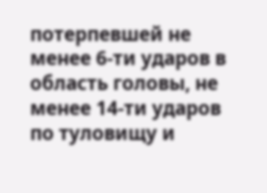потерпевшей не менее 6-ти ударов в область головы, не менее 14-ти ударов по туловищу и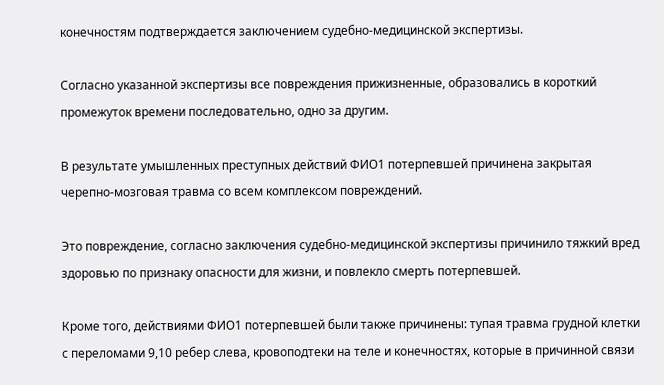конечностям подтверждается заключением судебно-медицинской экспертизы.

Согласно указанной экспертизы все повреждения прижизненные, образовались в короткий промежуток времени последовательно, одно за другим.

В результате умышленных преступных действий ФИО1 потерпевшей причинена закрытая черепно-мозговая травма со всем комплексом повреждений.

Это повреждение, согласно заключения судебно-медицинской экспертизы причинило тяжкий вред здоровью по признаку опасности для жизни, и повлекло смерть потерпевшей.

Кроме того, действиями ФИО1 потерпевшей были также причинены: тупая травма грудной клетки с переломами 9,10 ребер слева, кровоподтеки на теле и конечностях, которые в причинной связи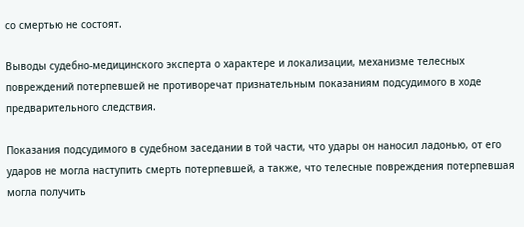со смертью не состоят.

Выводы судебно-медицинского эксперта о характере и локализации, механизме телесных повреждений потерпевшей не противоречат признательным показаниям подсудимого в ходе предварительного следствия.

Показания подсудимого в судебном заседании в той части, что удары он наносил ладонью, от его ударов не могла наступить смерть потерпевшей, а также, что телесные повреждения потерпевшая могла получить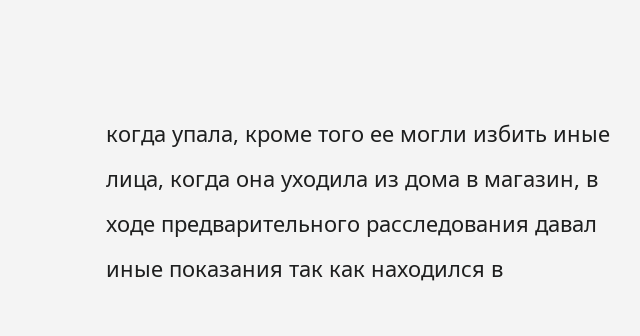когда упала, кроме того ее могли избить иные лица, когда она уходила из дома в магазин, в ходе предварительного расследования давал иные показания так как находился в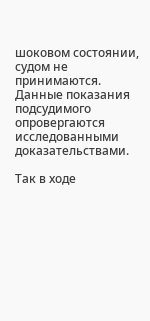шоковом состоянии, судом не принимаются. Данные показания подсудимого опровергаются исследованными доказательствами.

Так в ходе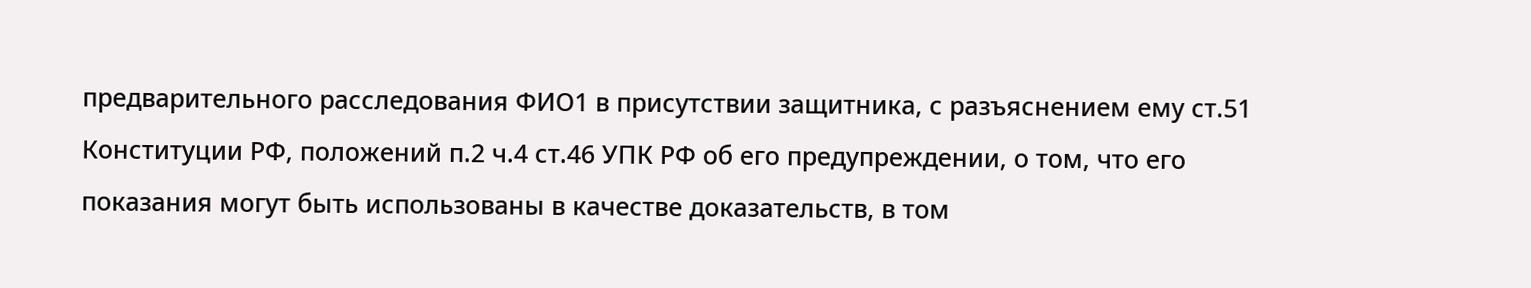предварительного расследования ФИО1 в присутствии защитника, с разъяснением ему ст.51 Конституции РФ, положений п.2 ч.4 ст.46 УПК РФ об его предупреждении, о том, что его показания могут быть использованы в качестве доказательств, в том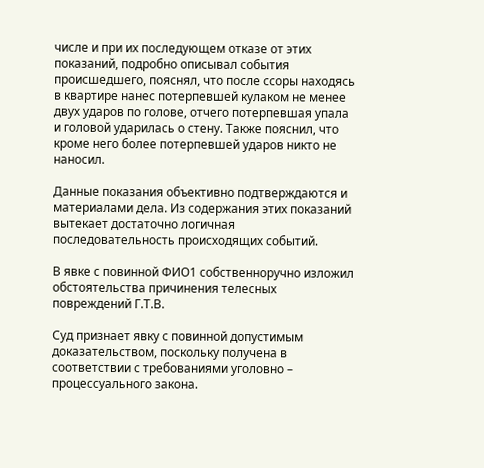числе и при их последующем отказе от этих показаний, подробно описывал события происшедшего, пояснял, что после ссоры находясь в квартире нанес потерпевшей кулаком не менее двух ударов по голове, отчего потерпевшая упала и головой ударилась о стену. Также пояснил, что кроме него более потерпевшей ударов никто не наносил.

Данные показания объективно подтверждаются и материалами дела. Из содержания этих показаний вытекает достаточно логичная последовательность происходящих событий.

В явке с повинной ФИО1 собственноручно изложил обстоятельства причинения телесных повреждений Г.Т.В.

Суд признает явку с повинной допустимым доказательством, поскольку получена в соответствии с требованиями уголовно – процессуального закона.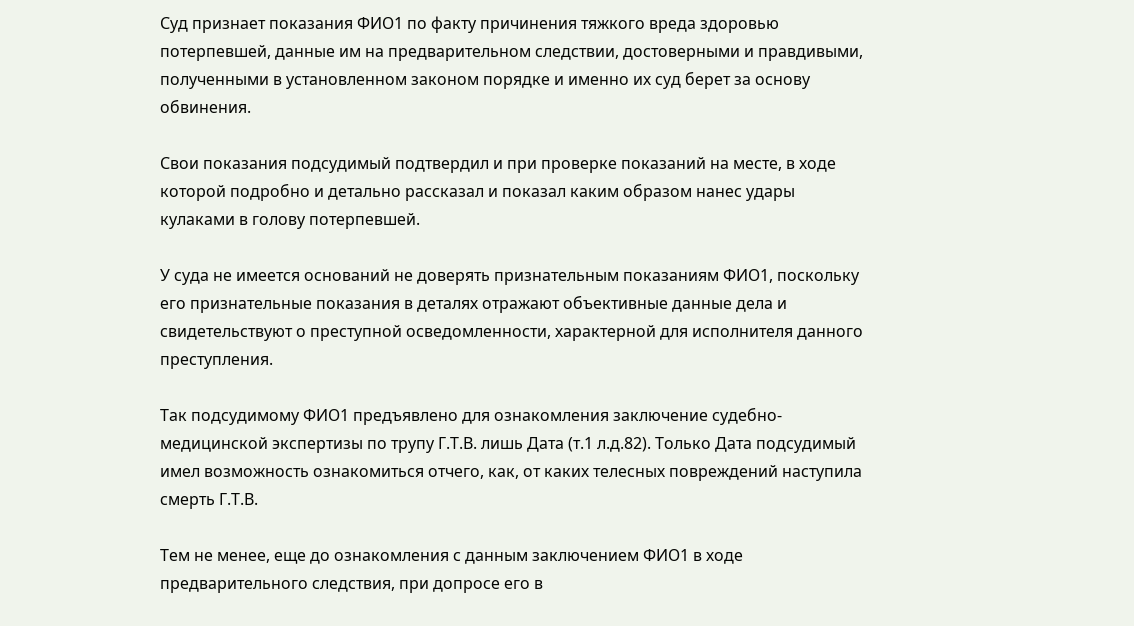Суд признает показания ФИО1 по факту причинения тяжкого вреда здоровью потерпевшей, данные им на предварительном следствии, достоверными и правдивыми, полученными в установленном законом порядке и именно их суд берет за основу обвинения.

Свои показания подсудимый подтвердил и при проверке показаний на месте, в ходе которой подробно и детально рассказал и показал каким образом нанес удары кулаками в голову потерпевшей.

У суда не имеется оснований не доверять признательным показаниям ФИО1, поскольку его признательные показания в деталях отражают объективные данные дела и свидетельствуют о преступной осведомленности, характерной для исполнителя данного преступления.

Так подсудимому ФИО1 предъявлено для ознакомления заключение судебно-медицинской экспертизы по трупу Г.Т.В. лишь Дата (т.1 л.д.82). Только Дата подсудимый имел возможность ознакомиться отчего, как, от каких телесных повреждений наступила смерть Г.Т.В.

Тем не менее, еще до ознакомления с данным заключением ФИО1 в ходе предварительного следствия, при допросе его в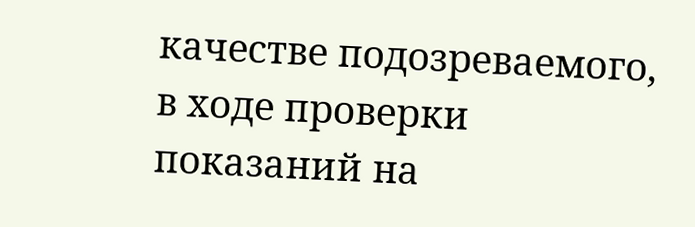качестве подозреваемого, в ходе проверки показаний на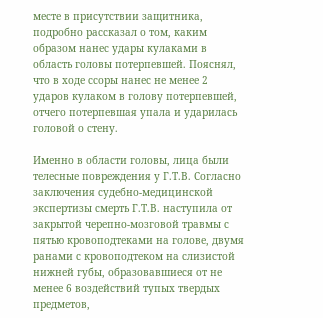месте в присутствии защитника, подробно рассказал о том, каким образом нанес удары кулаками в область головы потерпевшей. Пояснял, что в ходе ссоры нанес не менее 2 ударов кулаком в голову потерпевшей, отчего потерпевшая упала и ударилась головой о стену.

Именно в области головы, лица были телесные повреждения у Г.Т.В. Согласно заключения судебно-медицинской экспертизы смерть Г.Т.В. наступила от закрытой черепно-мозговой травмы с пятью кровоподтеками на голове, двумя ранами с кровоподтеком на слизистой нижней губы, образовавшиеся от не менее 6 воздействий тупых твердых предметов,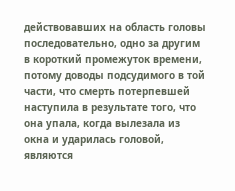действовавших на область головы последовательно, одно за другим в короткий промежуток времени, потому доводы подсудимого в той части, что смерть потерпевшей наступила в результате того, что она упала, когда вылезала из окна и ударилась головой, являются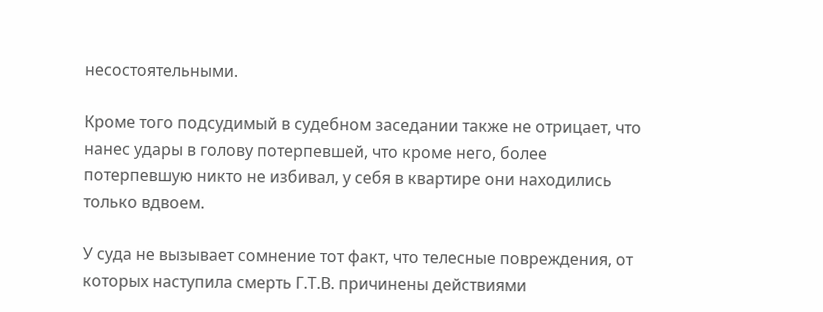несостоятельными.

Кроме того подсудимый в судебном заседании также не отрицает, что нанес удары в голову потерпевшей, что кроме него, более потерпевшую никто не избивал, у себя в квартире они находились только вдвоем.

У суда не вызывает сомнение тот факт, что телесные повреждения, от которых наступила смерть Г.Т.В. причинены действиями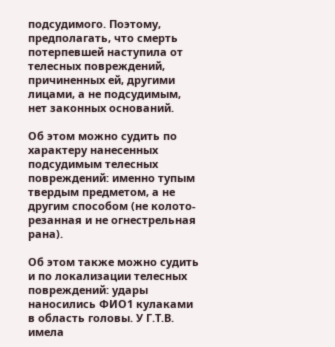подсудимого. Поэтому, предполагать, что смерть потерпевшей наступила от телесных повреждений, причиненных ей, другими лицами, а не подсудимым, нет законных оснований.

Об этом можно судить по характеру нанесенных подсудимым телесных повреждений: именно тупым твердым предметом, а не другим способом (не колото-резанная и не огнестрельная рана).

Об этом также можно судить и по локализации телесных повреждений: удары наносились ФИО1 кулаками в область головы. У Г.Т.В. имела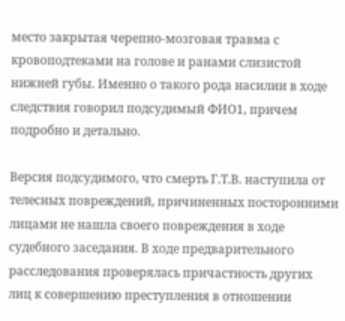место закрытая черепно-мозговая травма с кровоподтеками на голове и ранами слизистой нижней губы. Именно о такого рода насилии в ходе следствия говорил подсудимый ФИО1, причем подробно и детально.

Версия подсудимого, что смерть Г.Т.В. наступила от телесных повреждений, причиненных посторонними лицами не нашла своего повреждения в ходе судебного заседания. В ходе предварительного расследования проверялась причастность других лиц к совершению преступления в отношении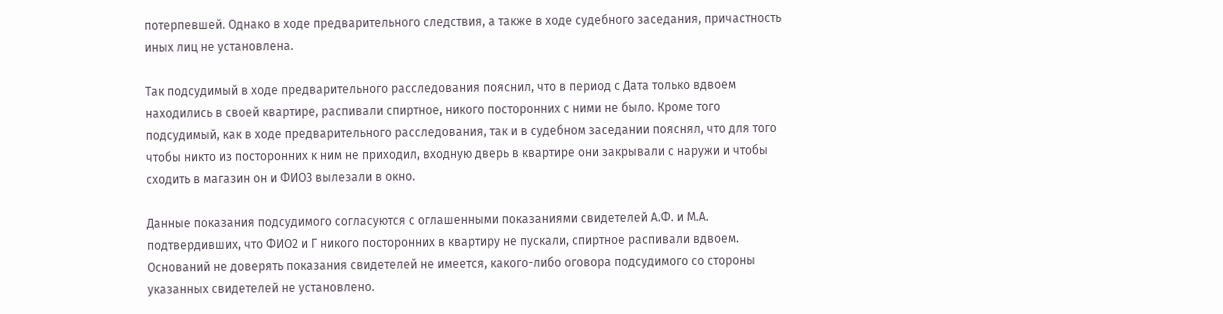потерпевшей. Однако в ходе предварительного следствия, а также в ходе судебного заседания, причастность иных лиц не установлена.

Так подсудимый в ходе предварительного расследования пояснил, что в период с Дата только вдвоем находились в своей квартире, распивали спиртное, никого посторонних с ними не было. Кроме того подсудимый, как в ходе предварительного расследования, так и в судебном заседании пояснял, что для того чтобы никто из посторонних к ним не приходил, входную дверь в квартире они закрывали с наружи и чтобы сходить в магазин он и ФИО3 вылезали в окно.

Данные показания подсудимого согласуются с оглашенными показаниями свидетелей А.Ф. и М.А. подтвердивших, что ФИО2 и Г никого посторонних в квартиру не пускали, спиртное распивали вдвоем. Оснований не доверять показания свидетелей не имеется, какого-либо оговора подсудимого со стороны указанных свидетелей не установлено.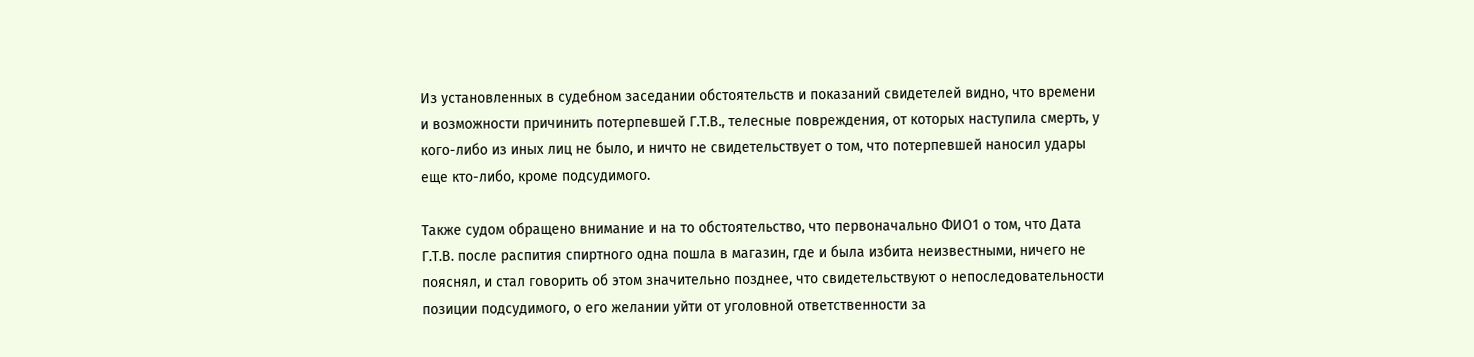Из установленных в судебном заседании обстоятельств и показаний свидетелей видно, что времени и возможности причинить потерпевшей Г.Т.В., телесные повреждения, от которых наступила смерть, у кого-либо из иных лиц не было, и ничто не свидетельствует о том, что потерпевшей наносил удары еще кто-либо, кроме подсудимого.

Также судом обращено внимание и на то обстоятельство, что первоначально ФИО1 о том, что Дата Г.Т.В. после распития спиртного одна пошла в магазин, где и была избита неизвестными, ничего не пояснял, и стал говорить об этом значительно позднее, что свидетельствуют о непоследовательности позиции подсудимого, о его желании уйти от уголовной ответственности за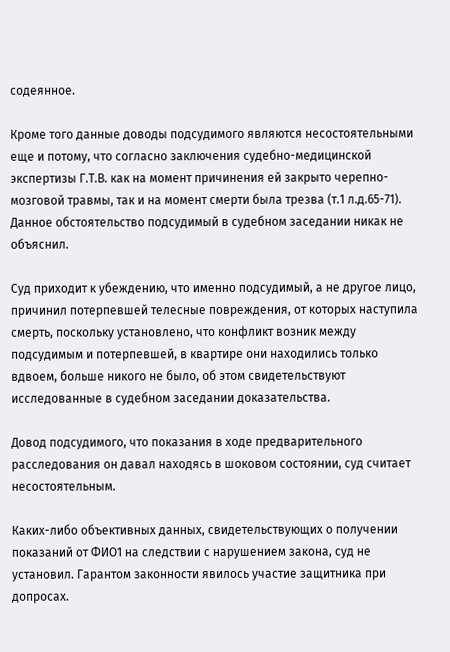содеянное.

Кроме того данные доводы подсудимого являются несостоятельными еще и потому, что согласно заключения судебно-медицинской экспертизы Г.Т.В. как на момент причинения ей закрыто черепно-мозговой травмы, так и на момент смерти была трезва (т.1 л.д.65-71). Данное обстоятельство подсудимый в судебном заседании никак не объяснил.

Суд приходит к убеждению, что именно подсудимый, а не другое лицо, причинил потерпевшей телесные повреждения, от которых наступила смерть, поскольку установлено, что конфликт возник между подсудимым и потерпевшей, в квартире они находились только вдвоем, больше никого не было, об этом свидетельствуют исследованные в судебном заседании доказательства.

Довод подсудимого, что показания в ходе предварительного расследования он давал находясь в шоковом состоянии, суд считает несостоятельным.

Каких-либо объективных данных, свидетельствующих о получении показаний от ФИО1 на следствии с нарушением закона, суд не установил. Гарантом законности явилось участие защитника при допросах.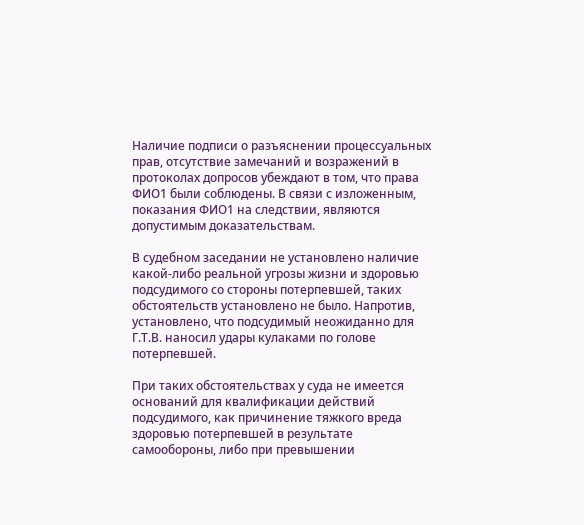Наличие подписи о разъяснении процессуальных прав, отсутствие замечаний и возражений в протоколах допросов убеждают в том, что права ФИО1 были соблюдены. В связи с изложенным, показания ФИО1 на следствии, являются допустимым доказательствам.

В судебном заседании не установлено наличие какой-либо реальной угрозы жизни и здоровью подсудимого со стороны потерпевшей, таких обстоятельств установлено не было. Напротив, установлено, что подсудимый неожиданно для Г.Т.В. наносил удары кулаками по голове потерпевшей.

При таких обстоятельствах у суда не имеется оснований для квалификации действий подсудимого, как причинение тяжкого вреда здоровью потерпевшей в результате самообороны, либо при превышении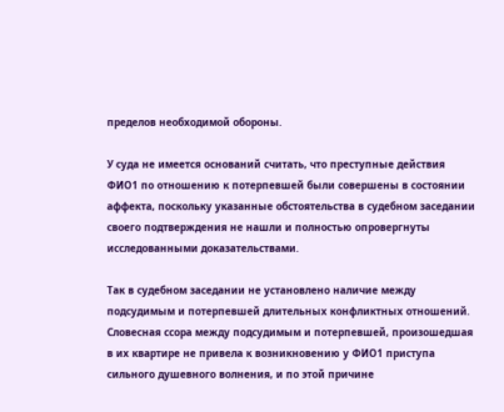пределов необходимой обороны.

У суда не имеется оснований считать, что преступные действия ФИО1 по отношению к потерпевшей были совершены в состоянии аффекта, поскольку указанные обстоятельства в судебном заседании своего подтверждения не нашли и полностью опровергнуты исследованными доказательствами.

Так в судебном заседании не установлено наличие между подсудимым и потерпевшей длительных конфликтных отношений. Словесная ссора между подсудимым и потерпевшей, произошедшая в их квартире не привела к возникновению у ФИО1 приступа сильного душевного волнения, и по этой причине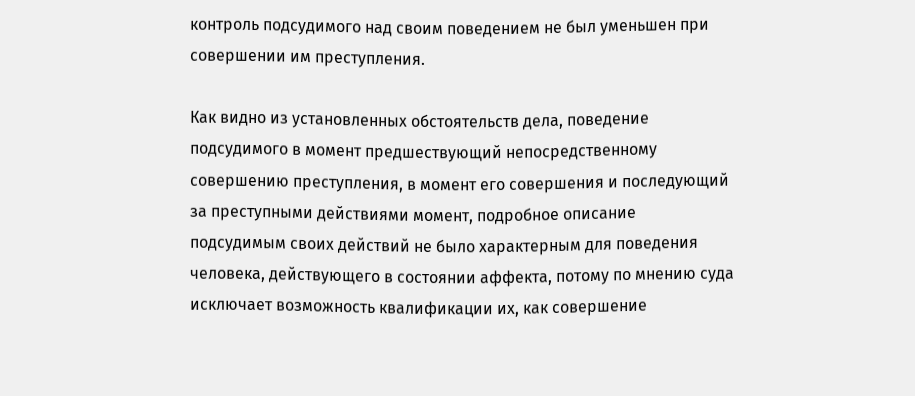контроль подсудимого над своим поведением не был уменьшен при совершении им преступления.

Как видно из установленных обстоятельств дела, поведение подсудимого в момент предшествующий непосредственному совершению преступления, в момент его совершения и последующий за преступными действиями момент, подробное описание подсудимым своих действий не было характерным для поведения человека, действующего в состоянии аффекта, потому по мнению суда исключает возможность квалификации их, как совершение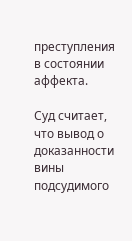преступления в состоянии аффекта.

Суд считает, что вывод о доказанности вины подсудимого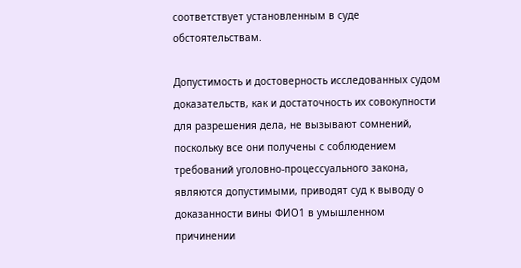соответствует установленным в суде обстоятельствам.

Допустимость и достоверность исследованных судом доказательств, как и достаточность их совокупности для разрешения дела, не вызывают сомнений, поскольку все они получены с соблюдением требований уголовно-процессуального закона, являются допустимыми, приводят суд к выводу о доказанности вины ФИО1 в умышленном причинении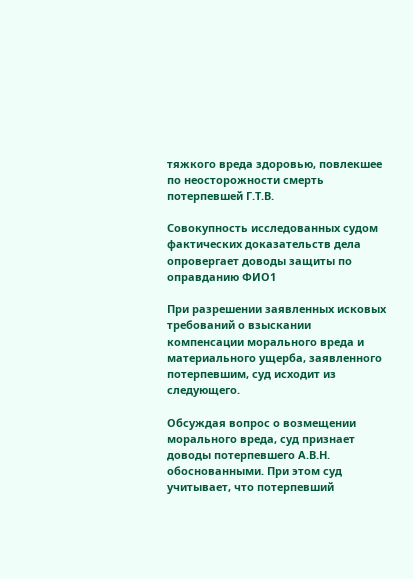тяжкого вреда здоровью, повлекшее по неосторожности смерть потерпевшей Г.Т.В.

Совокупность исследованных судом фактических доказательств дела опровергает доводы защиты по оправданию ФИО1

При разрешении заявленных исковых требований о взыскании компенсации морального вреда и материального ущерба, заявленного потерпевшим, суд исходит из следующего.

Обсуждая вопрос о возмещении морального вреда, суд признает доводы потерпевшего А.В.Н. обоснованными. При этом суд учитывает, что потерпевший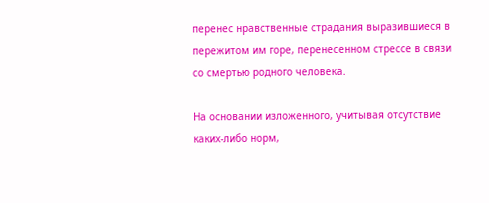перенес нравственные страдания выразившиеся в пережитом им горе, перенесенном стрессе в связи со смертью родного человека.

На основании изложенного, учитывая отсутствие каких-либо норм,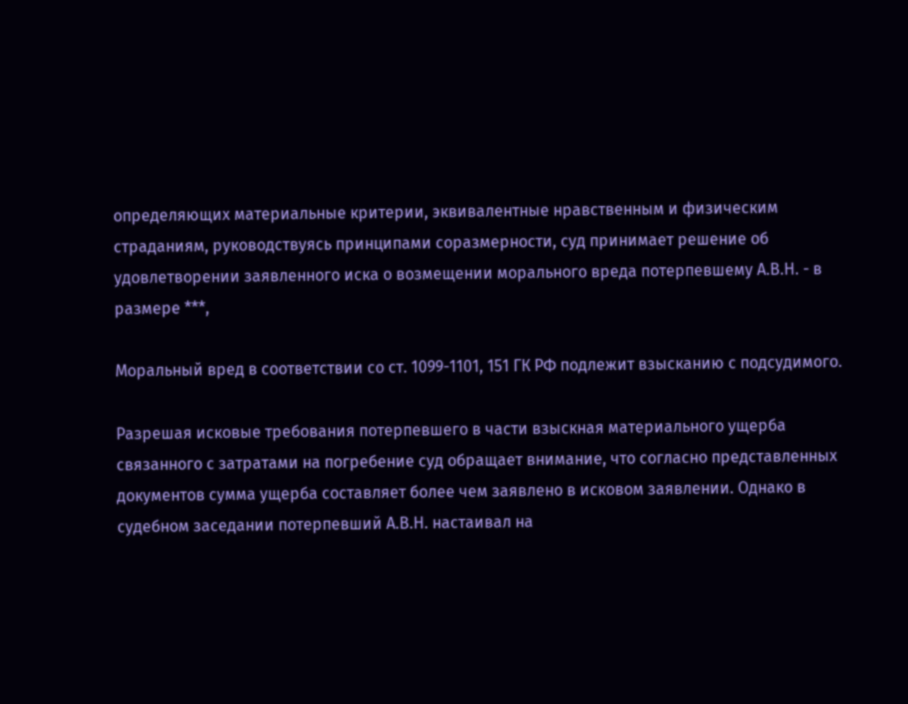определяющих материальные критерии, эквивалентные нравственным и физическим страданиям, руководствуясь принципами соразмерности, суд принимает решение об удовлетворении заявленного иска о возмещении морального вреда потерпевшему А.В.Н. - в размере ***,

Моральный вред в соответствии со ст. 1099-1101, 151 ГК РФ подлежит взысканию с подсудимого.

Разрешая исковые требования потерпевшего в части взыскная материального ущерба связанного с затратами на погребение суд обращает внимание, что согласно представленных документов сумма ущерба составляет более чем заявлено в исковом заявлении. Однако в судебном заседании потерпевший А.В.Н. настаивал на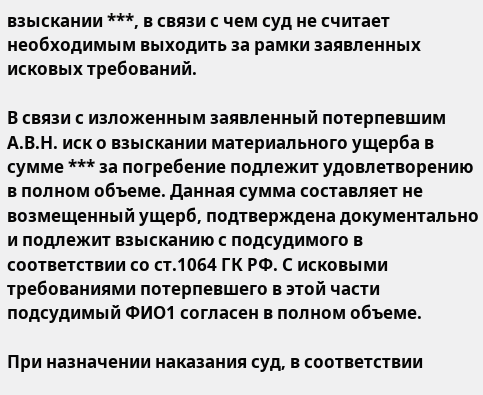взыскании ***, в связи с чем суд не считает необходимым выходить за рамки заявленных исковых требований.

В связи с изложенным заявленный потерпевшим А.В.Н. иск о взыскании материального ущерба в сумме *** за погребение подлежит удовлетворению в полном объеме. Данная сумма составляет не возмещенный ущерб, подтверждена документально и подлежит взысканию с подсудимого в соответствии со ст.1064 ГК РФ. С исковыми требованиями потерпевшего в этой части подсудимый ФИО1 согласен в полном объеме.

При назначении наказания суд, в соответствии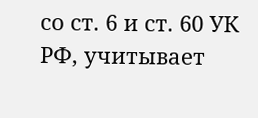со ст. 6 и ст. 60 УК РФ, учитывает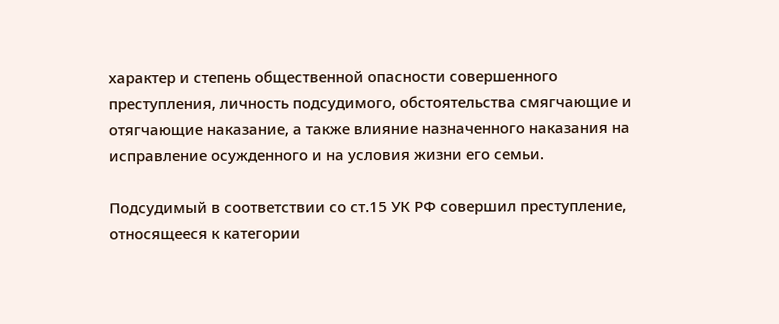характер и степень общественной опасности совершенного преступления, личность подсудимого, обстоятельства смягчающие и отягчающие наказание, а также влияние назначенного наказания на исправление осужденного и на условия жизни его семьи.

Подсудимый в соответствии со ст.15 УК РФ совершил преступление, относящееся к категории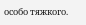особо тяжкого.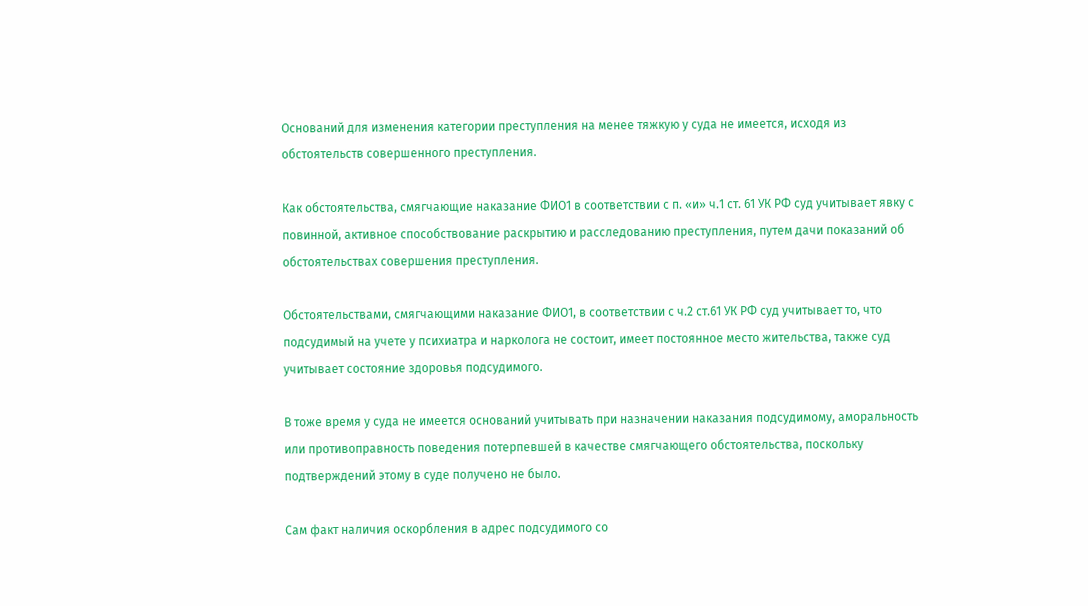Оснований для изменения категории преступления на менее тяжкую у суда не имеется, исходя из обстоятельств совершенного преступления.

Как обстоятельства, смягчающие наказание ФИО1 в соответствии с п. «и» ч.1 ст. 61 УК РФ суд учитывает явку с повинной, активное способствование раскрытию и расследованию преступления, путем дачи показаний об обстоятельствах совершения преступления.

Обстоятельствами, смягчающими наказание ФИО1, в соответствии с ч.2 ст.61 УК РФ суд учитывает то, что подсудимый на учете у психиатра и нарколога не состоит, имеет постоянное место жительства, также суд учитывает состояние здоровья подсудимого.

В тоже время у суда не имеется оснований учитывать при назначении наказания подсудимому, аморальность или противоправность поведения потерпевшей в качестве смягчающего обстоятельства, поскольку подтверждений этому в суде получено не было.

Сам факт наличия оскорбления в адрес подсудимого со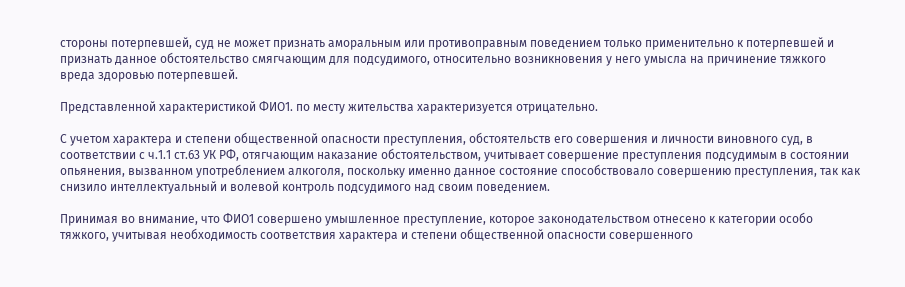стороны потерпевшей, суд не может признать аморальным или противоправным поведением только применительно к потерпевшей и признать данное обстоятельство смягчающим для подсудимого, относительно возникновения у него умысла на причинение тяжкого вреда здоровью потерпевшей.

Представленной характеристикой ФИО1. по месту жительства характеризуется отрицательно.

С учетом характера и степени общественной опасности преступления, обстоятельств его совершения и личности виновного суд, в соответствии с ч.1.1 ст.63 УК РФ, отягчающим наказание обстоятельством, учитывает совершение преступления подсудимым в состоянии опьянения, вызванном употреблением алкоголя, поскольку именно данное состояние способствовало совершению преступления, так как снизило интеллектуальный и волевой контроль подсудимого над своим поведением.

Принимая во внимание, что ФИО1 совершено умышленное преступление, которое законодательством отнесено к категории особо тяжкого, учитывая необходимость соответствия характера и степени общественной опасности совершенного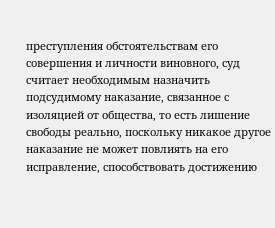преступления обстоятельствам его совершения и личности виновного, суд считает необходимым назначить подсудимому наказание, связанное с изоляцией от общества, то есть лишение свободы реально, поскольку никакое другое наказание не может повлиять на его исправление, способствовать достижению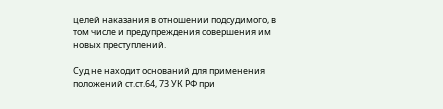целей наказания в отношении подсудимого, в том числе и предупреждения совершения им новых преступлений.

Суд не находит оснований для применения положений ст.ст.64, 73 УК РФ при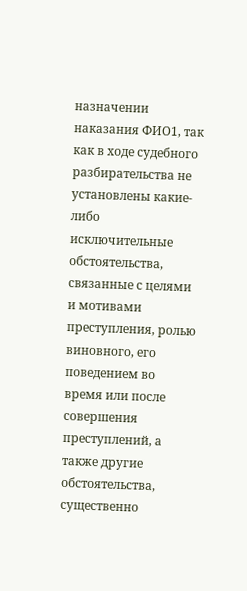назначении наказания ФИО1, так как в ходе судебного разбирательства не установлены какие-либо исключительные обстоятельства, связанные с целями и мотивами преступления, ролью виновного, его поведением во время или после совершения преступлений, а также другие обстоятельства, существенно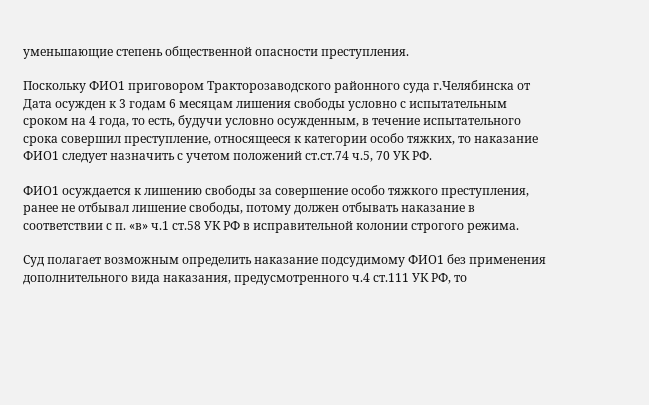уменьшающие степень общественной опасности преступления.

Поскольку ФИО1 приговором Тракторозаводского районного суда г.Челябинска от Дата осужден к 3 годам 6 месяцам лишения свободы условно с испытательным сроком на 4 года, то есть, будучи условно осужденным, в течение испытательного срока совершил преступление, относящееся к категории особо тяжких, то наказание ФИО1 следует назначить с учетом положений ст.ст.74 ч.5, 70 УК РФ.

ФИО1 осуждается к лишению свободы за совершение особо тяжкого преступления, ранее не отбывал лишение свободы, потому должен отбывать наказание в соответствии с п. «в» ч.1 ст.58 УК РФ в исправительной колонии строгого режима.

Суд полагает возможным определить наказание подсудимому ФИО1 без применения дополнительного вида наказания, предусмотренного ч.4 ст.111 УК РФ, то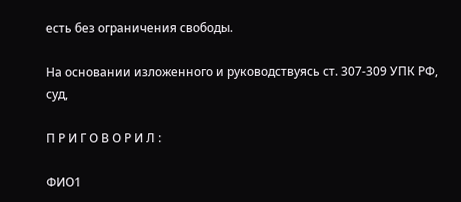есть без ограничения свободы.

На основании изложенного и руководствуясь ст. 307-309 УПК РФ, суд,

П Р И Г О В О Р И Л :

ФИО1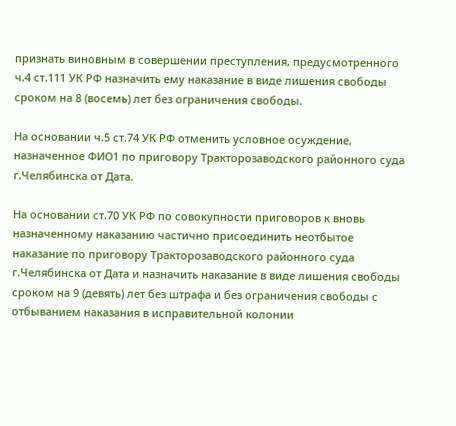признать виновным в совершении преступления, предусмотренного ч.4 ст.111 УК РФ назначить ему наказание в виде лишения свободы сроком на 8 (восемь) лет без ограничения свободы.

На основании ч.5 ст.74 УК РФ отменить условное осуждение, назначенное ФИО1 по приговору Тракторозаводского районного суда г.Челябинска от Дата.

На основании ст.70 УК РФ по совокупности приговоров к вновь назначенному наказанию частично присоединить неотбытое наказание по приговору Тракторозаводского районного суда г.Челябинска от Дата и назначить наказание в виде лишения свободы сроком на 9 (девять) лет без штрафа и без ограничения свободы с отбыванием наказания в исправительной колонии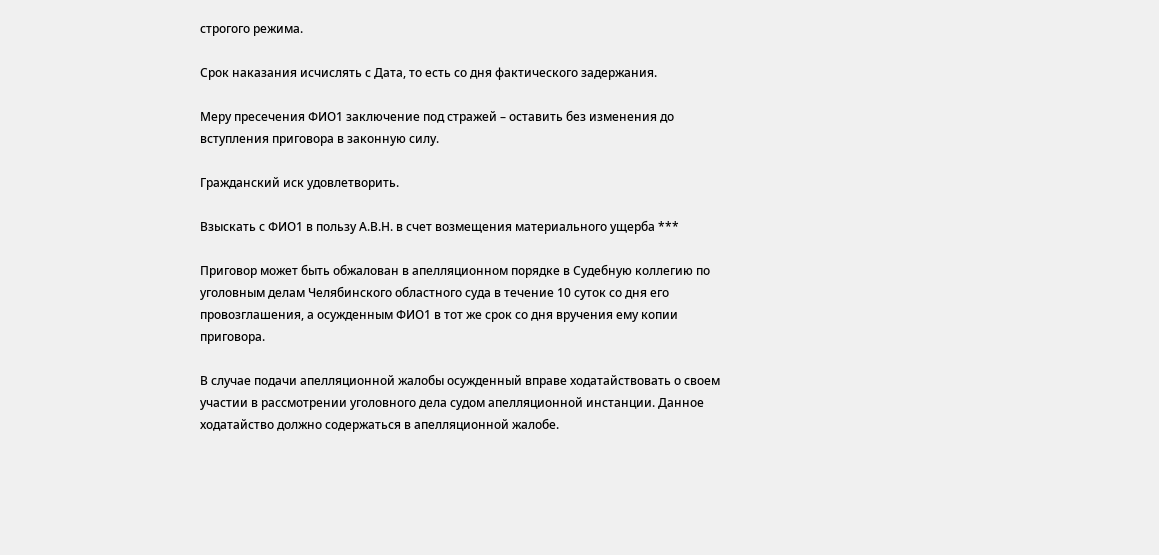строгого режима.

Срок наказания исчислять с Дата, то есть со дня фактического задержания.

Меру пресечения ФИО1 заключение под стражей – оставить без изменения до вступления приговора в законную силу.

Гражданский иск удовлетворить.

Взыскать с ФИО1 в пользу А.В.Н. в счет возмещения материального ущерба ***

Приговор может быть обжалован в апелляционном порядке в Судебную коллегию по уголовным делам Челябинского областного суда в течение 10 суток со дня его провозглашения, а осужденным ФИО1 в тот же срок со дня вручения ему копии приговора.

В случае подачи апелляционной жалобы осужденный вправе ходатайствовать о своем участии в рассмотрении уголовного дела судом апелляционной инстанции. Данное ходатайство должно содержаться в апелляционной жалобе.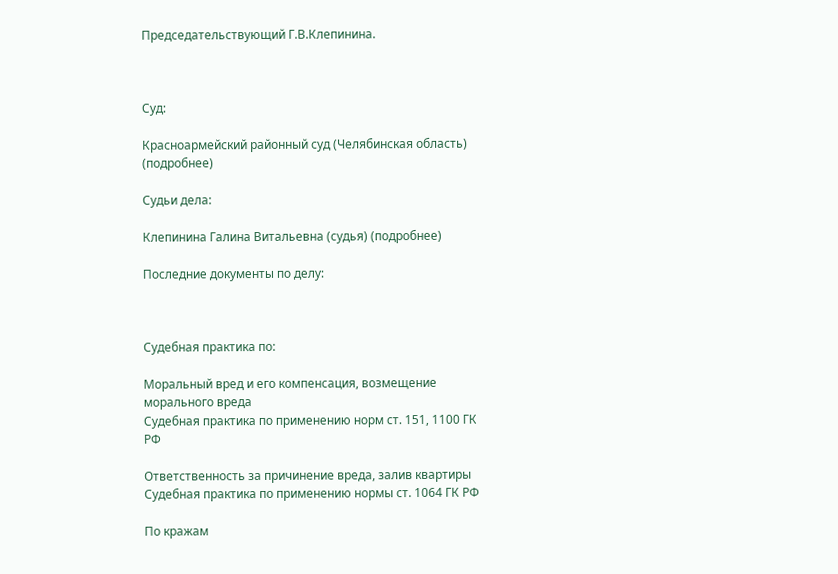Председательствующий Г.В.Клепинина.



Суд:

Красноармейский районный суд (Челябинская область) (подробнее)

Судьи дела:

Клепинина Галина Витальевна (судья) (подробнее)

Последние документы по делу:



Судебная практика по:

Моральный вред и его компенсация, возмещение морального вреда
Судебная практика по применению норм ст. 151, 1100 ГК РФ

Ответственность за причинение вреда, залив квартиры
Судебная практика по применению нормы ст. 1064 ГК РФ

По кражам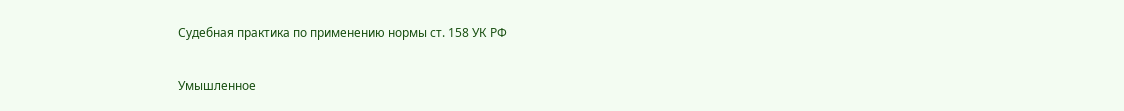Судебная практика по применению нормы ст. 158 УК РФ

Умышленное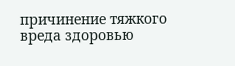причинение тяжкого вреда здоровью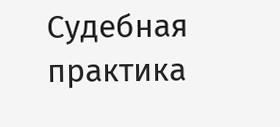Судебная практика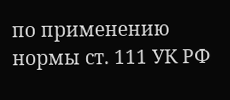по применению нормы ст. 111 УК РФ